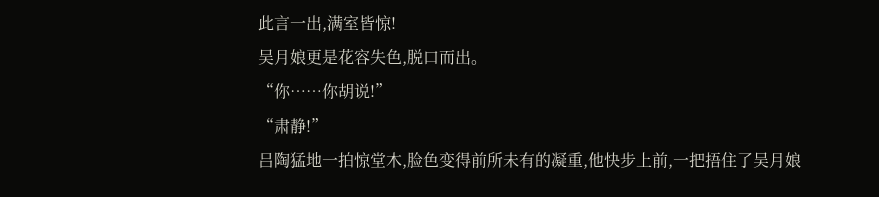此言一出,满室皆惊!
吴月娘更是花容失色,脱口而出。
“你……你胡说!”
“肃静!”
吕陶猛地一拍惊堂木,脸色变得前所未有的凝重,他快步上前,一把捂住了吴月娘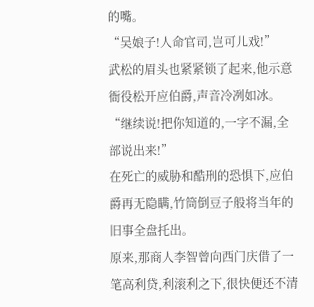的嘴。
“吴娘子!人命官司,岂可儿戏!”
武松的眉头也紧紧锁了起来,他示意衙役松开应伯爵,声音冷冽如冰。
“继续说!把你知道的,一字不漏,全部说出来!”
在死亡的威胁和酷刑的恐惧下,应伯爵再无隐瞒,竹筒倒豆子般将当年的旧事全盘托出。
原来,那商人李智曾向西门庆借了一笔高利贷,利滚利之下,很快便还不清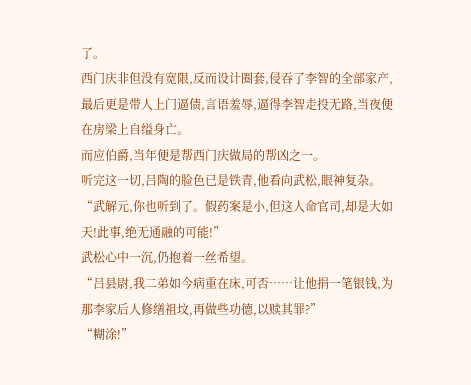了。
西门庆非但没有宽限,反而设计圈套,侵吞了李智的全部家产,最后更是带人上门逼债,言语羞辱,逼得李智走投无路,当夜便在房梁上自缢身亡。
而应伯爵,当年便是帮西门庆做局的帮凶之一。
听完这一切,吕陶的脸色已是铁青,他看向武松,眼神复杂。
“武解元,你也听到了。假药案是小,但这人命官司,却是大如天!此事,绝无通融的可能!”
武松心中一沉,仍抱着一丝希望。
“吕县尉,我二弟如今病重在床,可否……让他捐一笔银钱,为那李家后人修缮祖坟,再做些功德,以赎其罪?”
“糊涂!”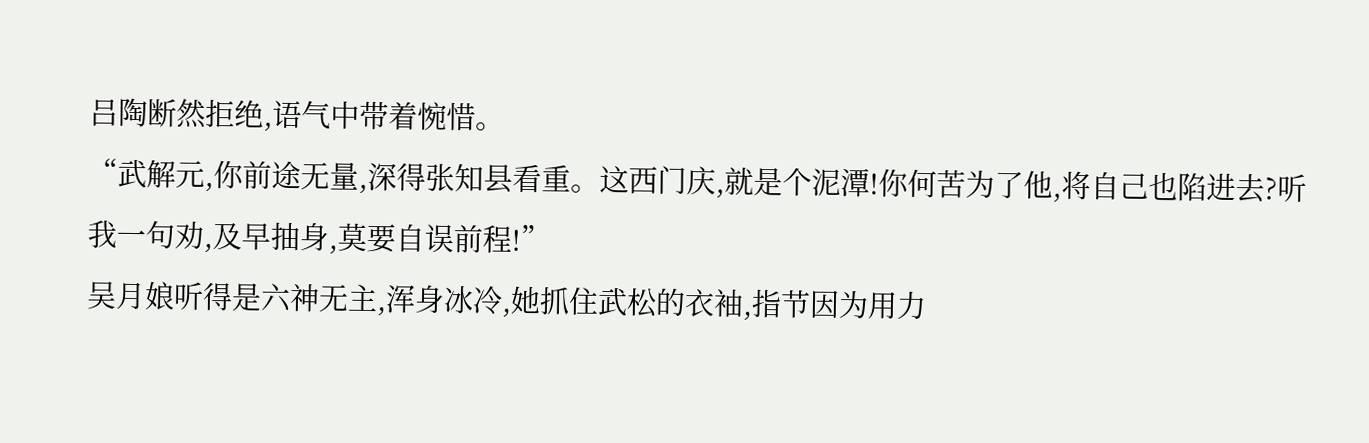吕陶断然拒绝,语气中带着惋惜。
“武解元,你前途无量,深得张知县看重。这西门庆,就是个泥潭!你何苦为了他,将自己也陷进去?听我一句劝,及早抽身,莫要自误前程!”
吴月娘听得是六神无主,浑身冰冷,她抓住武松的衣袖,指节因为用力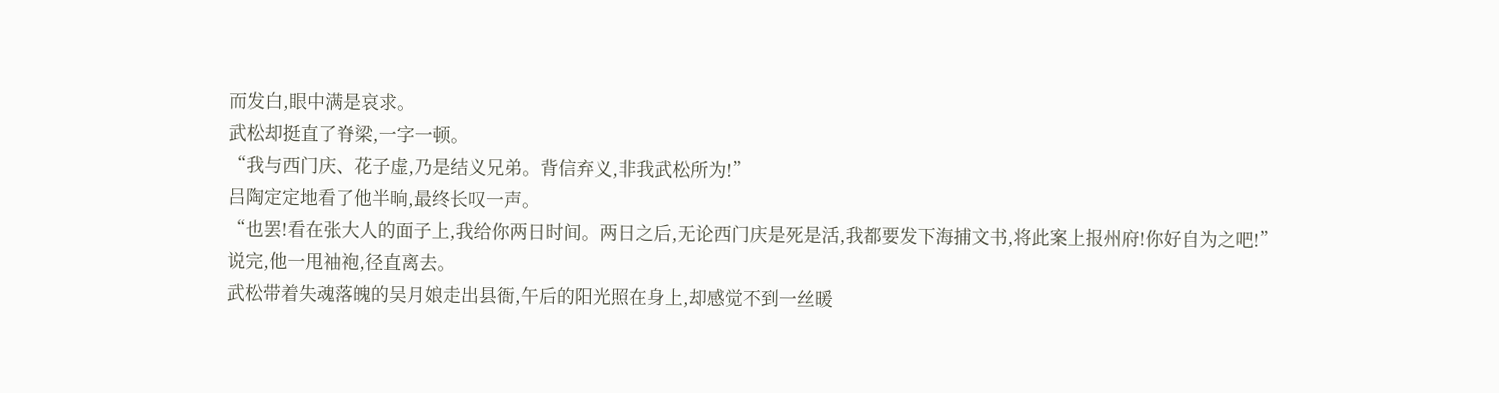而发白,眼中满是哀求。
武松却挺直了脊梁,一字一顿。
“我与西门庆、花子虚,乃是结义兄弟。背信弃义,非我武松所为!”
吕陶定定地看了他半晌,最终长叹一声。
“也罢!看在张大人的面子上,我给你两日时间。两日之后,无论西门庆是死是活,我都要发下海捕文书,将此案上报州府!你好自为之吧!”
说完,他一甩袖袍,径直离去。
武松带着失魂落魄的吴月娘走出县衙,午后的阳光照在身上,却感觉不到一丝暖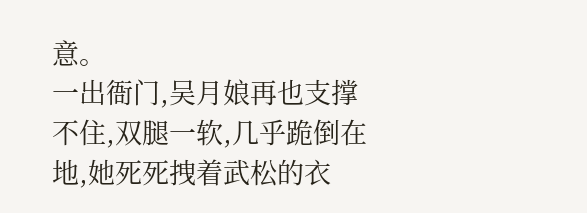意。
一出衙门,吴月娘再也支撑不住,双腿一软,几乎跪倒在地,她死死拽着武松的衣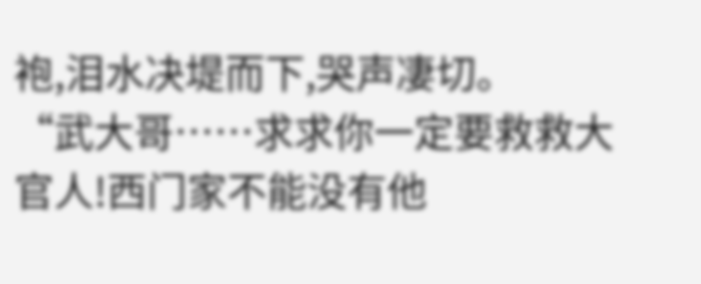袍,泪水决堤而下,哭声凄切。
“武大哥……求求你一定要救救大官人!西门家不能没有他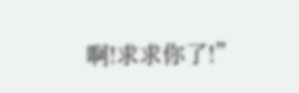啊!求求你了!”